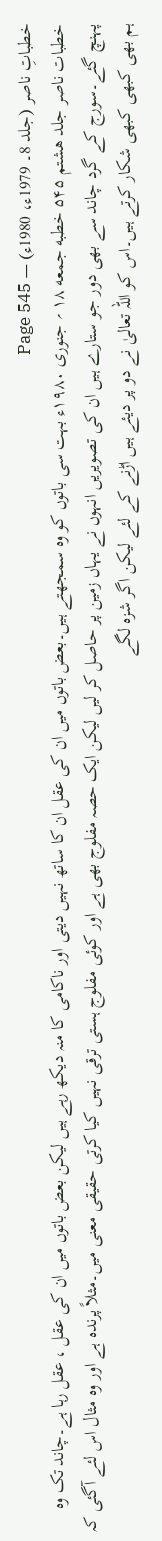خطباتِ ناصر (جلد 8۔ 1979ء، 1980ء) — Page 545
خطبات ناصر جلد هشتم ۵۴۵ خطبه جمعه ۱۸ ؍ جنوری ۱۹۸۰ء بہت سی باتوں کو وہ سمجھتے ہیں۔بعض باتوں میں ان کی عقل ان کا ساتھ نہیں دیتی اور ناکامی کا منہ دیکھ رہے ہیں لیکن بعض باتوں میں ان کی عقل ، عقل رہا ہے۔چاند تک وہ پہنچ گئے۔سورج کے گرد چاند سے بھی دور جو ستارے ہیں ان کی تصویریں انہوں نے یہاں زمین پر حاصل کر لیں لیکن ایک حصہ مفلوج بھی ہے اور کوئی مفلوج ہستی ترقی نہیں کیا کرتی حقیقی معنی میں۔مثلاً پرندہ ہے اور وہ مثال اس لئے آگئی کہ ہم بھی کبھی کبھی شکار کرتے ہیں۔اس کو اللہ تعالیٰ نے دو پر دیئے ہیں اڑنے کے لئے لیکن اگر شزہ لگے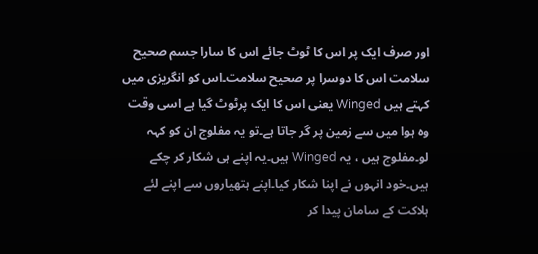اور صرف ایک پر اس کا ٹوٹ جائے اس کا سارا جسم صحیح سلامت اس کا دوسرا پر صحیح سلامت۔اس کو انگریزی میں کہتے ہیں Winged یعنی اس کا ایک پرٹوٹ گیا ہے اسی وقت وہ ہوا میں سے زمین پر گر جاتا ہے۔تو یہ مفلوج ان کو کہہ لو۔مفلوج ہیں ، یہ Winged ہیں۔یہ اپنے ہی شکار کر چکے ہیں۔خود انہوں نے اپنا شکار کیا۔اپنے ہتھیاروں سے اپنے لئے ہلاکت کے سامان پیدا کر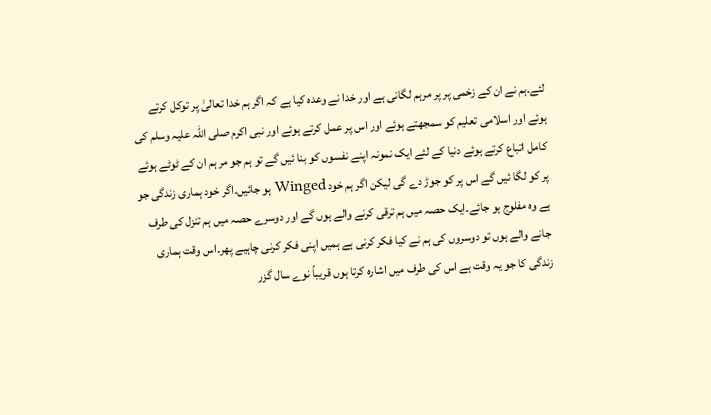لئے۔ہم نے ان کے زخمی پر پر مرہم لگانی ہے اور خدا نے وعدہ کیا ہے کہ اگر ہم خدا تعالیٰ پر توکل کرتے ہوئے اور اسلامی تعلیم کو سمجھتے ہوئے اور اس پر عمل کرتے ہوئے اور نبی اکرم صلی اللہ علیہ وسلم کی کامل اتباع کرتے ہوئے دنیا کے لئے ایک نمونہ اپنے نفسوں کو بنا ئیں گے تو ہم جو مر ہم ان کے ٹوٹے ہوئے پر کو لگا ئیں گے اس پر کو جوڑ دے گی لیکن اگر ہم خود Winged ہو جائیں۔اگر خود ہماری زندگی جو ہے وہ مفلوج ہو جائے۔ایک حصہ میں ہم ترقی کرنے والے ہوں گے اور دوسرے حصہ میں ہم تنزل کی طرف جانے والے ہوں تو دوسروں کی ہم نے کیا فکر کرنی ہے ہمیں اپنی فکر کرنی چاہیے پھر۔اس وقت ہماری زندگی کا جو یہ وقت ہے اس کی طرف میں اشارہ کرتا ہوں قریباً نوے سال گزر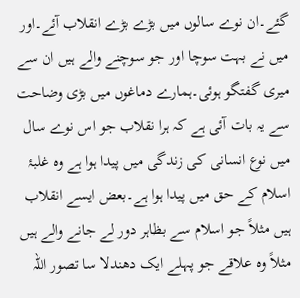گئے۔ان نوے سالوں میں بڑے بڑے انقلاب آئے۔اور میں نے بہت سوچا اور جو سوچنے والے ہیں ان سے میری گفتگو ہوئی۔ہمارے دماغوں میں بڑی وضاحت سے یہ بات آئی ہے کہ ہرا نقلاب جو اس نوے سال میں نوع انسانی کی زندگی میں پیدا ہوا ہے وہ غلبۂ اسلام کے حق میں پیدا ہوا ہے۔بعض ایسے انقلاب ہیں مثلاً جو اسلام سے بظاہر دور لے جانے والے ہیں مثلاً وہ علاقے جو پہلے ایک دھندلا سا تصور اللہ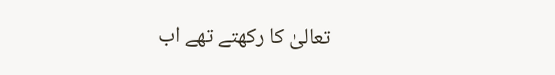تعالیٰ کا رکھتے تھے اب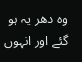وہ دھر یہ ہو گئے اور انہوں